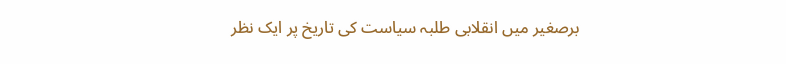برصغیر میں انقلابی طلبہ سیاست کی تاریخ پر ایک نظر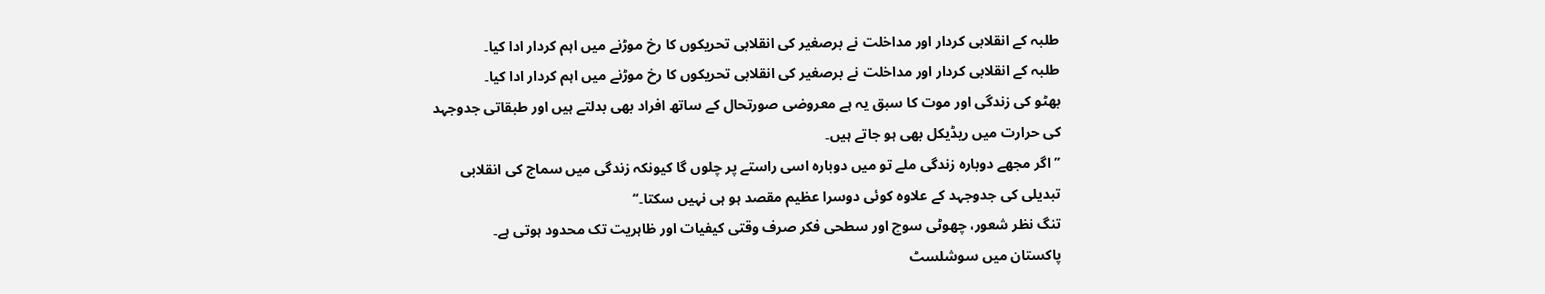طلبہ کے انقلابی کردار اور مداخلت نے برصغیر کی انقلابی تحریکوں کا رخ موڑنے میں اہم کردار ادا کیا۔
طلبہ کے انقلابی کردار اور مداخلت نے برصغیر کی انقلابی تحریکوں کا رخ موڑنے میں اہم کردار ادا کیا۔
بھٹو کی زندگی اور موت کا سبق یہ ہے معروضی صورتحال کے ساتھ افراد بھی بدلتے ہیں اور طبقاتی جدوجہد کی حرارت میں ریڈیکل بھی ہو جاتے ہیں۔
’’اگر مجھے دوبارہ زندگی ملے تو میں دوبارہ اسی راستے پر چلوں گا کیونکہ زندگی میں سماج کی انقلابی تبدیلی کی جدوجہد کے علاوہ کوئی دوسرا عظیم مقصد ہو ہی نہیں سکتا۔‘‘
تنگ نظر شعور، چھوٹی سوچ اور سطحی فکر صرف وقتی کیفیات اور ظاہریت تک محدود ہوتی ہے۔
پاکستان میں سوشلسٹ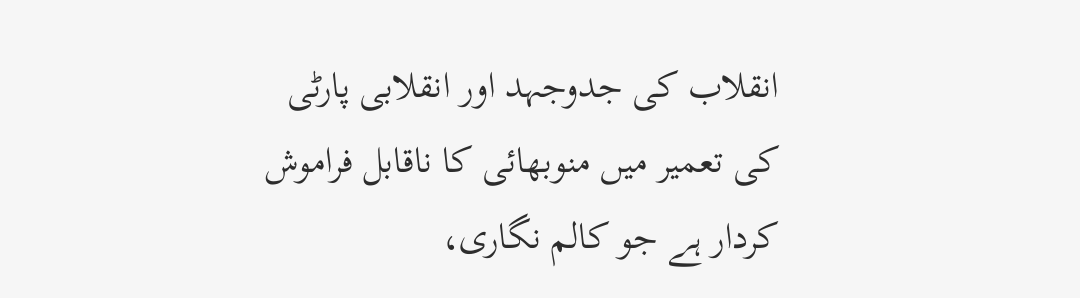انقلاب کی جدوجہد اور انقلابی پارٹی کی تعمیر میں منوبھائی کا ناقابل فراموش کردار ہے جو کالم نگاری،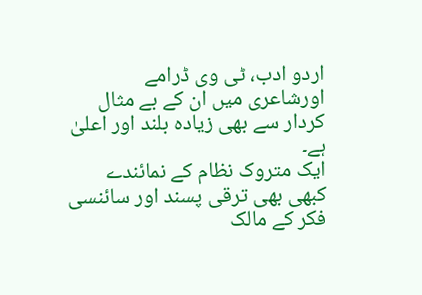اردو ادب، ٹی وی ڈرامے اورشاعری میں ان کے بے مثال کردار سے بھی زیادہ بلند اور اعلیٰ ہے۔
ایک متروک نظام کے نمائندے کبھی بھی ترقی پسند اور سائنسی فکر کے مالک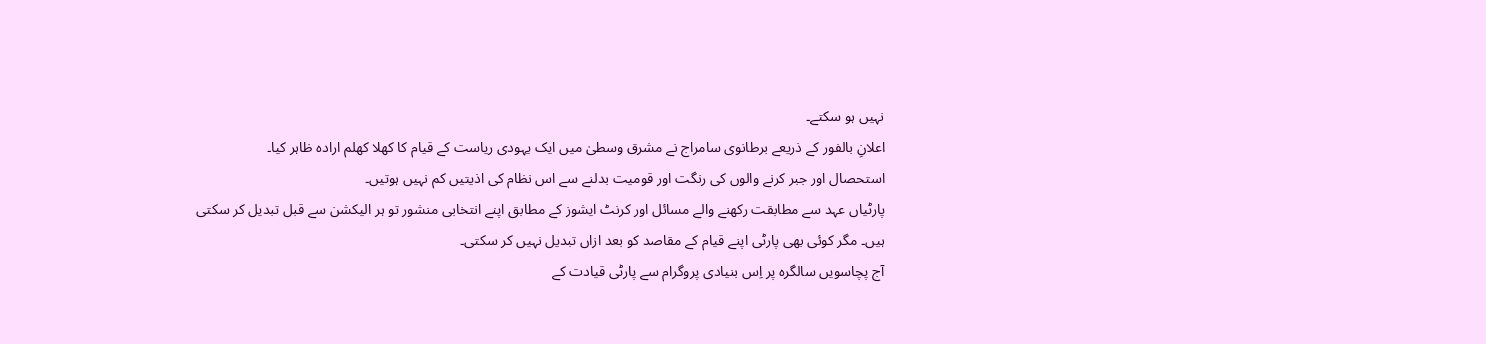نہیں ہو سکتے۔
اعلانِ بالفور کے ذریعے برطانوی سامراج نے مشرق وسطیٰ میں ایک یہودی ریاست کے قیام کا کھلا کھلم ارادہ ظاہر کیا۔
استحصال اور جبر کرنے والوں کی رنگت اور قومیت بدلنے سے اس نظام کی اذیتیں کم نہیں ہوتیں۔
پارٹیاں عہد سے مطابقت رکھنے والے مسائل اور کرنٹ ایشوز کے مطابق اپنے انتخابی منشور تو ہر الیکشن سے قبل تبدیل کر سکتی ہیں۔ مگر کوئی بھی پارٹی اپنے قیام کے مقاصد کو بعد ازاں تبدیل نہیں کر سکتی۔
آج پچاسویں سالگرہ پر اِس بنیادی پروگرام سے پارٹی قیادت کے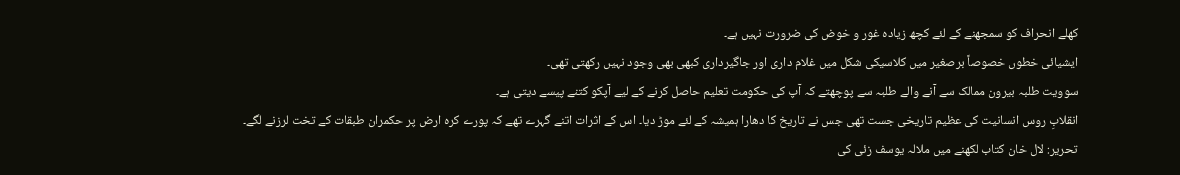کھلے انحراف کو سمجھنے کے لئے کچھ زیادہ غور و خوض کی ضرورت نہیں ہے۔
ایشیائی خطوں خصوصاً برصغیر میں کلاسیکی شکل میں غلام داری اور جاگیرداری کبھی بھی وجود نہیں رکھتی تھی۔
سوویت طلبہ بیرون ممالک سے آنے والے طلبہ سے پوچھتے کہ آپ کی حکومت تعلیم حاصل کرنے کے لیے آپکو کتنے پیسے دیتی ہے۔
انقلابِ روس انسانیت کی عظیم تاریخی جست تھی جس نے تاریخ کا دھارا ہمیشہ کے لئے موڑ دیا۔ اس کے اثرات اتنے گہرے تھے کہ پورے کرہ ارض پر حکمران طبقات کے تخت لرزنے لگے۔
تحریر: لال خان کتاب لکھنے میں ملالہ یوسف زئی کی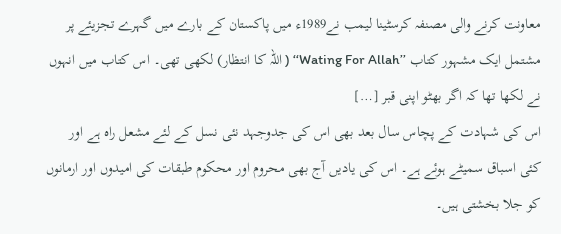معاونت کرنے والی مصنفہ کرسٹینا لیمب نے1989ء میں پاکستان کے بارے میں گہرے تجزیئے پر مشتمل ایک مشہور کتاب ’’Wating For Allah‘‘ ( اللہ کا انتظار) لکھی تھی۔ اس کتاب میں انہوں نے لکھا تھا کہ اگر بھٹو اپنی قبر […]
اس کی شہادت کے پچاس سال بعد بھی اس کی جدوجہد نئی نسل کے لئے مشعل راہ ہے اور کئی اسباق سمیٹے ہوئے ہے۔ اس کی یادیں آج بھی محروم اور محکوم طبقات کی امیدوں اور ارمانوں کو جلا بخشتی ہیں۔